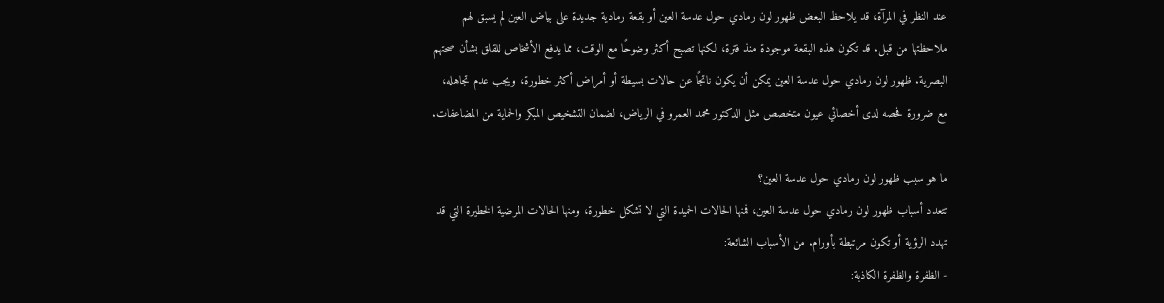عند النظر في المرآة، قد يلاحظ البعض ظهور لون رمادي حول عدسة العين أو بقعة رمادية جديدة على بياض العين لم يسبق لهم ملاحظتها من قبل. قد تكون هذه البقعة موجودة منذ فترة، لكنها تصبح أكثر وضوحًا مع الوقت، مما يدفع الأشخاص للقلق بشأن صحتهم البصرية. ظهور لون رمادي حول عدسة العين يمكن أن يكون ناتجًا عن حالات بسيطة أو أمراض أكثر خطورة، ويجب عدم تجاهله، مع ضرورة فحصه لدى أخصائي عيون متخصص مثل الدكتور محمد العمرو في الرياض، لضمان التشخيص المبكر والحماية من المضاعفات.

ما هو سبب ظهور لون رمادي حول عدسة العين؟
تتعدد أسباب ظهور لون رمادي حول عدسة العين، فمنها الحالات الحميدة التي لا تشكل خطورة، ومنها الحالات المرضية الخطيرة التي قد تهدد الرؤية أو تكون مرتبطة بأورام. من الأسباب الشائعة:
- الظفرة والظفرة الكاذبة: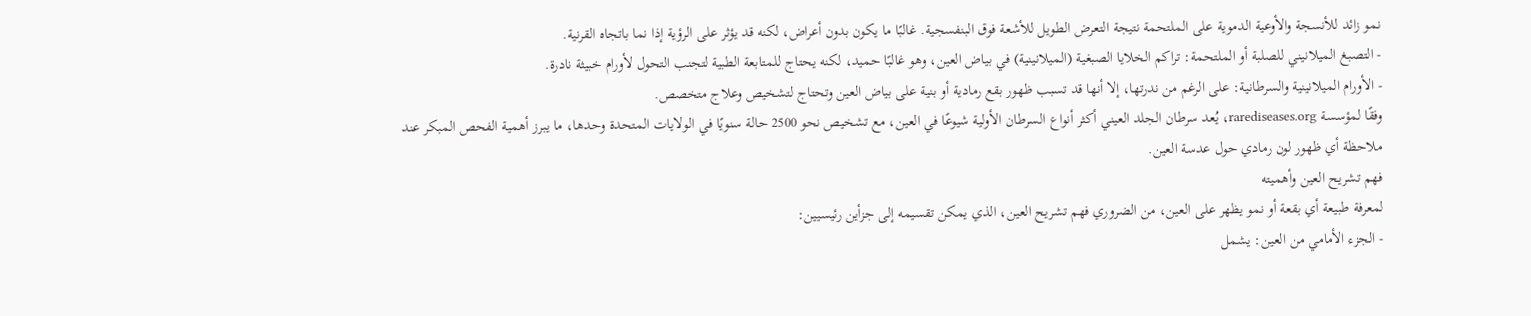نمو زائد للأنسجة والأوعية الدموية على الملتحمة نتيجة التعرض الطويل للأشعة فوق البنفسجية. غالبًا ما يكون بدون أعراض، لكنه قد يؤثر على الرؤية إذا نما باتجاه القرنية.
- التصبغ الميلانيني للصلبة أو الملتحمة: تراكم الخلايا الصبغية (الميلانينية) في بياض العين، وهو غالبًا حميد، لكنه يحتاج للمتابعة الطبية لتجنب التحول لأورام خبيثة نادرة.
- الأورام الميلانينية والسرطانية: على الرغم من ندرتها، إلا أنها قد تسبب ظهور بقع رمادية أو بنية على بياض العين وتحتاج لتشخيص وعلاج متخصص.
وفقًا لمؤسسة rarediseases.org، يُعد سرطان الجلد العيني أكثر أنواع السرطان الأولية شيوعًا في العين، مع تشخيص نحو 2500 حالة سنويًا في الولايات المتحدة وحدها، ما يبرز أهمية الفحص المبكر عند ملاحظة أي ظهور لون رمادي حول عدسة العين.
فهم تشريح العين وأهميته
لمعرفة طبيعة أي بقعة أو نمو يظهر على العين، من الضروري فهم تشريح العين، الذي يمكن تقسيمه إلى جزأين رئيسيين:
- الجزء الأمامي من العين: يشمل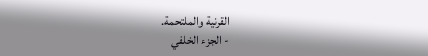القرنية والملتحمة.
- الجزء الخلفي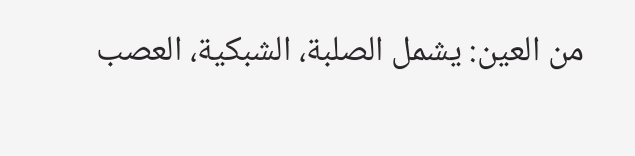من العين: يشمل الصلبة، الشبكية، العصب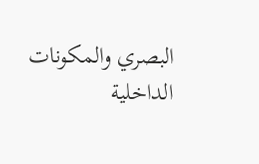البصري والمكونات الداخلية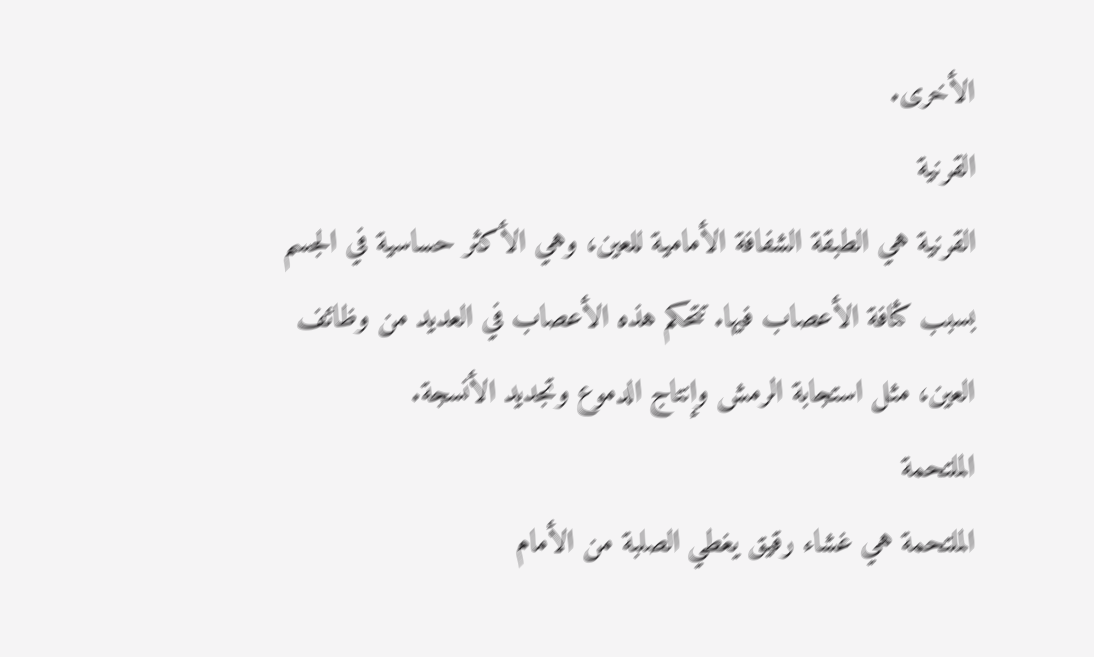الأخرى.
القرنية
القرنية هي الطبقة الشفافة الأمامية للعين، وهي الأكثر حساسية في الجسم بسبب كثافة الأعصاب فيها. تتحكم هذه الأعصاب في العديد من وظائف العين، مثل استجابة الرمش وإنتاج الدموع وتجديد الأنسجة.
الملتحمة
الملتحمة هي غشاء رقيق يغطي الصلبة من الأمام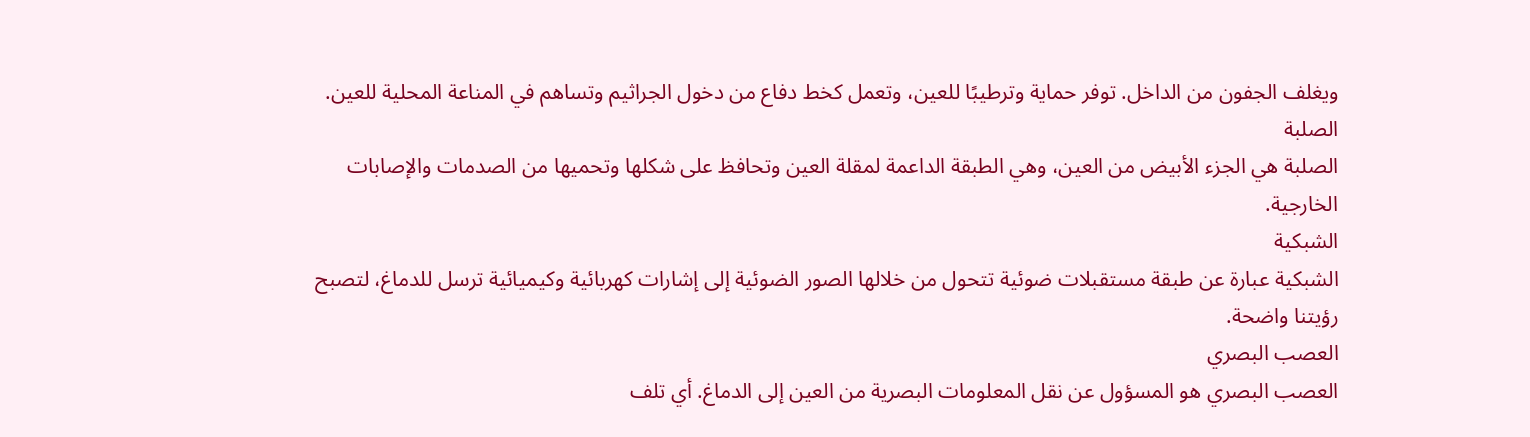ويغلف الجفون من الداخل. توفر حماية وترطيبًا للعين، وتعمل كخط دفاع من دخول الجراثيم وتساهم في المناعة المحلية للعين.
الصلبة
الصلبة هي الجزء الأبيض من العين، وهي الطبقة الداعمة لمقلة العين وتحافظ على شكلها وتحميها من الصدمات والإصابات الخارجية.
الشبكية
الشبكية عبارة عن طبقة مستقبلات ضوئية تتحول من خلالها الصور الضوئية إلى إشارات كهربائية وكيميائية ترسل للدماغ، لتصبح رؤيتنا واضحة.
العصب البصري
العصب البصري هو المسؤول عن نقل المعلومات البصرية من العين إلى الدماغ. أي تلف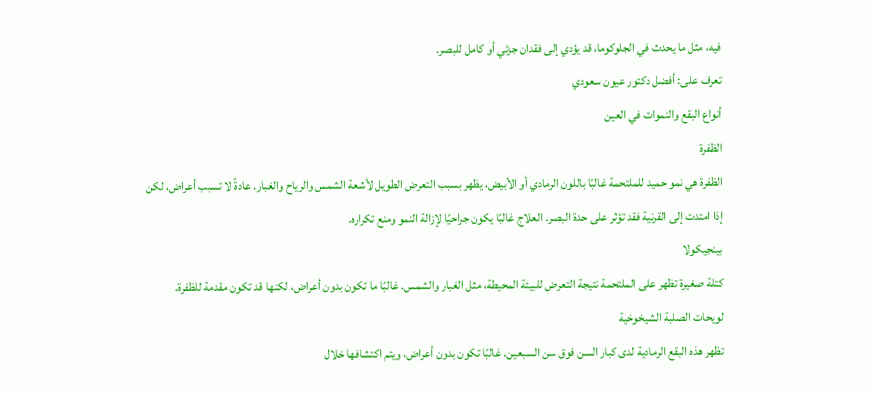فيه، مثل ما يحدث في الجلوكوما، قد يؤدي إلى فقدان جزئي أو كامل للبصر.
تعرف على: أفضل دكتور عيون سعودي
أنواع البقع والنموات في العين
الظفرة
الظفرة هي نمو حميد للملتحمة غالبًا باللون الرمادي أو الأبيض، يظهر بسبب التعرض الطويل لأشعة الشمس والرياح والغبار. عادةً لا تسبب أعراض، لكن إذا امتدت إلى القرنية فقد تؤثر على حدة البصر. العلاج غالبًا يكون جراحيًا لإزالة النمو ومنع تكراره.
بينجيكولا
كتلة صغيرة تظهر على الملتحمة نتيجة التعرض للبيئة المحيطة، مثل الغبار والشمس. غالبًا ما تكون بدون أعراض، لكنها قد تكون مقدمة للظفرة.
لويحات الصلبة الشيخوخية
تظهر هذه البقع الرمادية لدى كبار السن فوق سن السبعين. غالبًا تكون بدون أعراض، ويتم اكتشافها خلال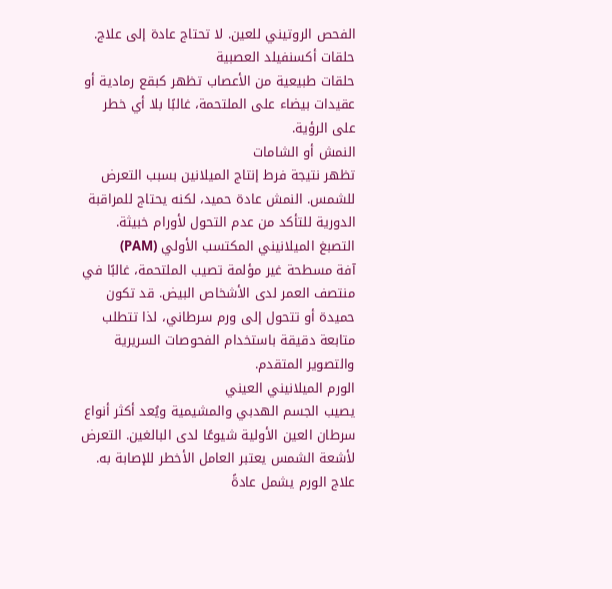الفحص الروتيني للعين. لا تحتاج عادة إلى علاج.
حلقات أكسنفيلد العصبية
حلقات طبيعية من الأعصاب تظهر كبقع رمادية أو عقيدات بيضاء على الملتحمة، غالبًا بلا أي خطر على الرؤية.
النمش أو الشامات
تظهر نتيجة فرط إنتاج الميلانين بسبب التعرض للشمس. النمش عادة حميد، لكنه يحتاج للمراقبة الدورية للتأكد من عدم التحول لأورام خبيثة.
التصبغ الميلانيني المكتسب الأولي (PAM)
آفة مسطحة غير مؤلمة تصيب الملتحمة، غالبًا في منتصف العمر لدى الأشخاص البيض. قد تكون حميدة أو تتحول إلى ورم سرطاني، لذا تتطلب متابعة دقيقة باستخدام الفحوصات السريرية والتصوير المتقدم.
الورم الميلانيني العيني
يصيب الجسم الهدبي والمشيمية ويُعد أكثر أنواع سرطان العين الأولية شيوعًا لدى البالغين. التعرض لأشعة الشمس يعتبر العامل الأخطر للإصابة به. علاج الورم يشمل عادةً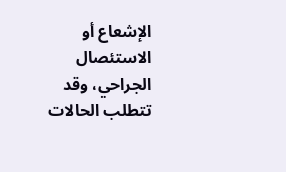الإشعاع أو الاستئصال الجراحي، وقد تتطلب الحالات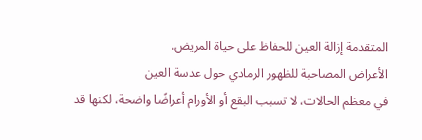المتقدمة إزالة العين للحفاظ على حياة المريض.
الأعراض المصاحبة للظهور الرمادي حول عدسة العين
في معظم الحالات، لا تسبب البقع أو الأورام أعراضًا واضحة، لكنها قد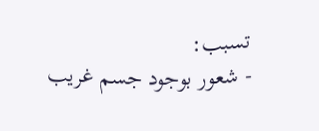تسبب:
- شعور بوجود جسم غريب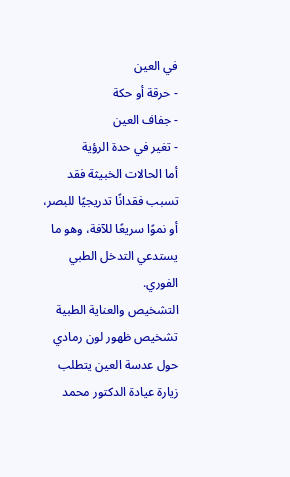في العين
- حرقة أو حكة
- جفاف العين
- تغير في حدة الرؤية
أما الحالات الخبيثة فقد تسبب فقدانًا تدريجيًا للبصر، أو نموًا سريعًا للآفة، وهو ما يستدعي التدخل الطبي الفوري.
التشخيص والعناية الطبية
تشخيص ظهور لون رمادي حول عدسة العين يتطلب زيارة عيادة الدكتور محمد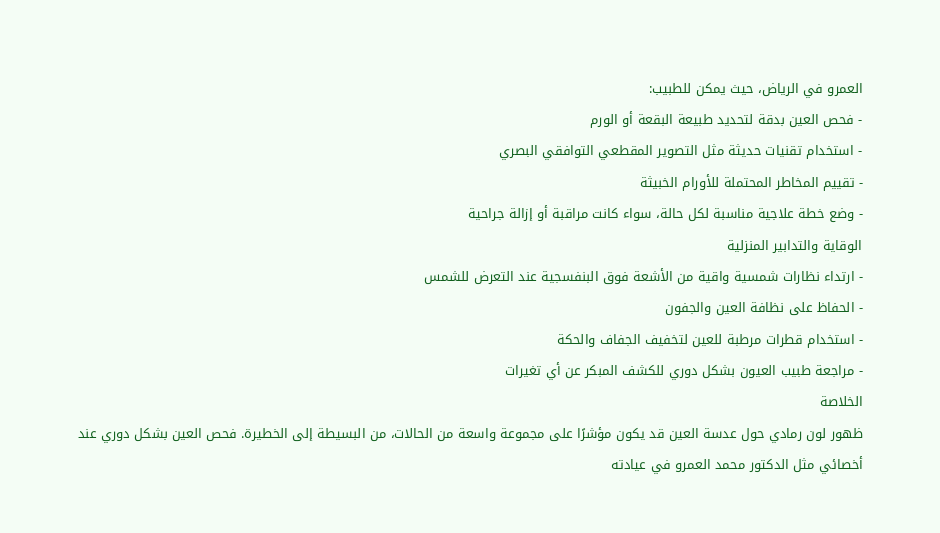العمرو في الرياض، حيث يمكن للطبيب:
- فحص العين بدقة لتحديد طبيعة البقعة أو الورم
- استخدام تقنيات حديثة مثل التصوير المقطعي التوافقي البصري
- تقييم المخاطر المحتملة للأورام الخبيثة
- وضع خطة علاجية مناسبة لكل حالة، سواء كانت مراقبة أو إزالة جراحية
الوقاية والتدابير المنزلية
- ارتداء نظارات شمسية واقية من الأشعة فوق البنفسجية عند التعرض للشمس
- الحفاظ على نظافة العين والجفون
- استخدام قطرات مرطبة للعين لتخفيف الجفاف والحكة
- مراجعة طبيب العيون بشكل دوري للكشف المبكر عن أي تغيرات
الخلاصة
ظهور لون رمادي حول عدسة العين قد يكون مؤشرًا على مجموعة واسعة من الحالات، من البسيطة إلى الخطيرة. فحص العين بشكل دوري عند أخصائي مثل الدكتور محمد العمرو في عيادته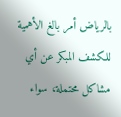بالرياض أمر بالغ الأهمية للكشف المبكر عن أي مشاكل محتملة، سواء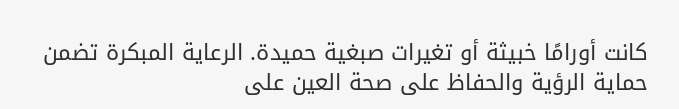كانت أورامًا خبيثة أو تغيرات صبغية حميدة. الرعاية المبكرة تضمن حماية الرؤية والحفاظ على صحة العين على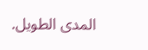المدى الطويل.